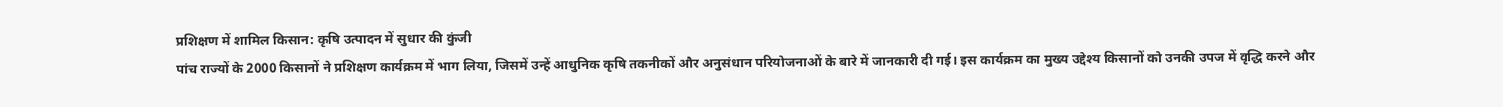प्रशिक्षण में शामिल किसान: कृषि उत्पादन में सुधार की कुंजी
पांच राज्यों के 2000 किसानों ने प्रशिक्षण कार्यक्रम में भाग लिया, जिसमें उन्हें आधुनिक कृषि तकनीकों और अनुसंधान परियोजनाओं के बारे में जानकारी दी गई। इस कार्यक्रम का मुख्य उद्देश्य किसानों को उनकी उपज में वृद्धि करने और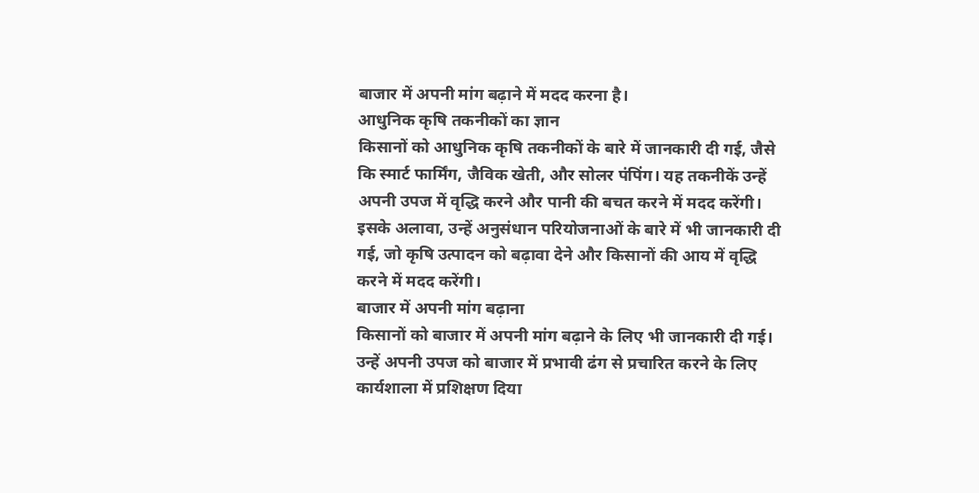बाजार में अपनी मांग बढ़ाने में मदद करना है।
आधुनिक कृषि तकनीकों का ज्ञान
किसानों को आधुनिक कृषि तकनीकों के बारे में जानकारी दी गई, जैसे कि स्मार्ट फार्मिंग, जैविक खेती, और सोलर पंपिंग। यह तकनीकें उन्हें अपनी उपज में वृद्धि करने और पानी की बचत करने में मदद करेंगी। इसके अलावा, उन्हें अनुसंधान परियोजनाओं के बारे में भी जानकारी दी गई, जो कृषि उत्पादन को बढ़ावा देने और किसानों की आय में वृद्धि करने में मदद करेंगी।
बाजार में अपनी मांग बढ़ाना
किसानों को बाजार में अपनी मांग बढ़ाने के लिए भी जानकारी दी गई। उन्हें अपनी उपज को बाजार में प्रभावी ढंग से प्रचारित करने के लिए कार्यशाला में प्रशिक्षण दिया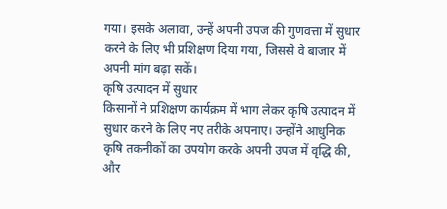गया। इसके अलावा, उन्हें अपनी उपज की गुणवत्ता में सुधार करने के लिए भी प्रशिक्षण दिया गया, जिससे वे बाजार में अपनी मांग बढ़ा सकें।
कृषि उत्पादन में सुधार
किसानों ने प्रशिक्षण कार्यक्रम में भाग लेकर कृषि उत्पादन में सुधार करने के लिए नए तरीके अपनाए। उन्होंने आधुनिक कृषि तकनीकों का उपयोग करके अपनी उपज में वृद्धि की, और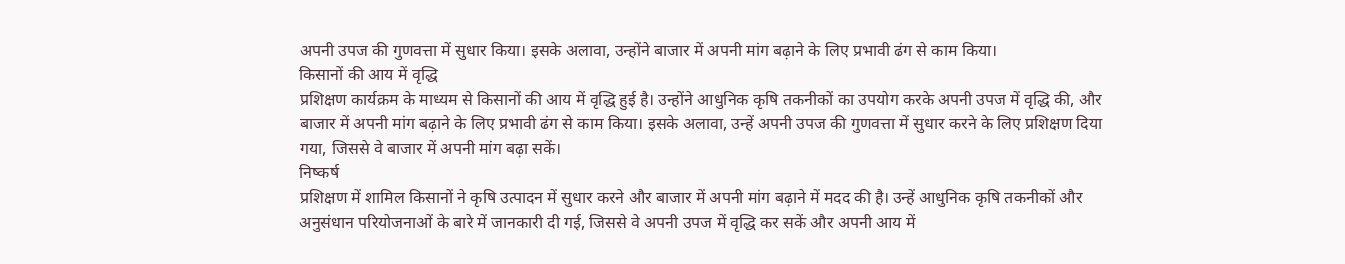अपनी उपज की गुणवत्ता में सुधार किया। इसके अलावा, उन्होंने बाजार में अपनी मांग बढ़ाने के लिए प्रभावी ढंग से काम किया।
किसानों की आय में वृद्धि
प्रशिक्षण कार्यक्रम के माध्यम से किसानों की आय में वृद्धि हुई है। उन्होंने आधुनिक कृषि तकनीकों का उपयोग करके अपनी उपज में वृद्धि की, और बाजार में अपनी मांग बढ़ाने के लिए प्रभावी ढंग से काम किया। इसके अलावा, उन्हें अपनी उपज की गुणवत्ता में सुधार करने के लिए प्रशिक्षण दिया गया, जिससे वे बाजार में अपनी मांग बढ़ा सकें।
निष्कर्ष
प्रशिक्षण में शामिल किसानों ने कृषि उत्पादन में सुधार करने और बाजार में अपनी मांग बढ़ाने में मदद की है। उन्हें आधुनिक कृषि तकनीकों और अनुसंधान परियोजनाओं के बारे में जानकारी दी गई, जिससे वे अपनी उपज में वृद्धि कर सकें और अपनी आय में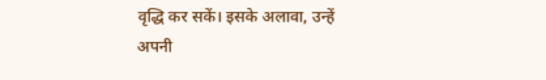वृद्धि कर सकें। इसके अलावा, उन्हें अपनी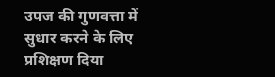उपज की गुणवत्ता में सुधार करने के लिए प्रशिक्षण दिया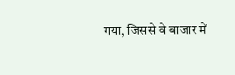गया, जिससे वे बाजार में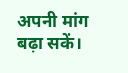अपनी मांग बढ़ा सकें।